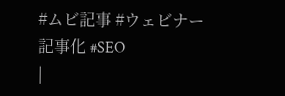#ムビ記事 #ウェビナー記事化 #SEO
|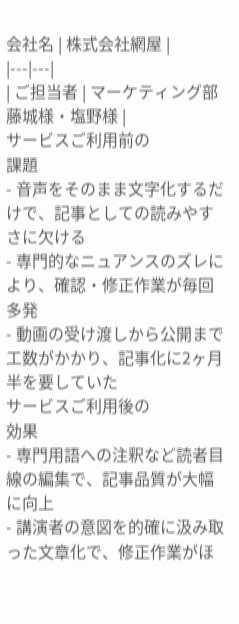会社名 | 株式会社網屋 |
|---|---|
| ご担当者 | マーケティング部 藤城様・塩野様 |
サービスご利用前の
課題
- 音声をそのまま文字化するだけで、記事としての読みやすさに欠ける
- 専門的なニュアンスのズレにより、確認・修正作業が毎回多発
- 動画の受け渡しから公開まで工数がかかり、記事化に2ヶ月半を要していた
サービスご利用後の
効果
- 専門用語への注釈など読者目線の編集で、記事品質が大幅に向上
- 講演者の意図を的確に汲み取った文章化で、修正作業がほ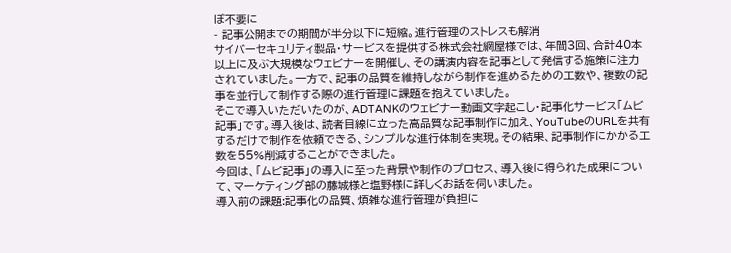ぼ不要に
- 記事公開までの期間が半分以下に短縮。進行管理のストレスも解消
サイバーセキュリティ製品・サービスを提供する株式会社網屋様では、年間3回、合計40本以上に及ぶ大規模なウェビナーを開催し、その講演内容を記事として発信する施策に注力されていました。一方で、記事の品質を維持しながら制作を進めるための工数や、複数の記事を並行して制作する際の進行管理に課題を抱えていました。
そこで導入いただいたのが、ADTANKのウェビナー動画文字起こし・記事化サービス「ムビ記事」です。導入後は、読者目線に立った高品質な記事制作に加え、YouTubeのURLを共有するだけで制作を依頼できる、シンプルな進行体制を実現。その結果、記事制作にかかる工数を55%削減することができました。
今回は、「ムビ記事」の導入に至った背景や制作のプロセス、導入後に得られた成果について、マーケティング部の藤城様と塩野様に詳しくお話を伺いました。
導入前の課題:記事化の品質、煩雑な進行管理が負担に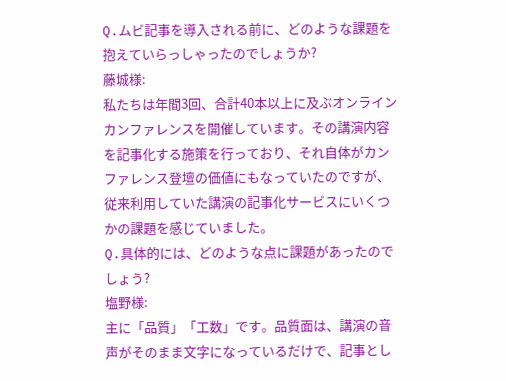Q.ムビ記事を導入される前に、どのような課題を抱えていらっしゃったのでしょうか?
藤城様:
私たちは年間3回、合計40本以上に及ぶオンラインカンファレンスを開催しています。その講演内容を記事化する施策を行っており、それ自体がカンファレンス登壇の価値にもなっていたのですが、従来利用していた講演の記事化サービスにいくつかの課題を感じていました。
Q.具体的には、どのような点に課題があったのでしょう?
塩野様:
主に「品質」「工数」です。品質面は、講演の音声がそのまま文字になっているだけで、記事とし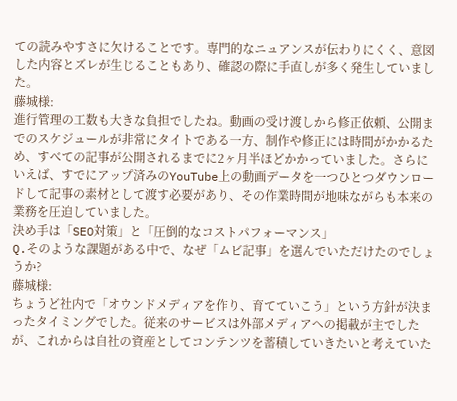ての読みやすさに欠けることです。専門的なニュアンスが伝わりにくく、意図した内容とズレが生じることもあり、確認の際に手直しが多く発生していました。
藤城様:
進行管理の工数も大きな負担でしたね。動画の受け渡しから修正依頼、公開までのスケジュールが非常にタイトである一方、制作や修正には時間がかかるため、すべての記事が公開されるまでに2ヶ月半ほどかかっていました。さらにいえば、すでにアップ済みのYouTube上の動画データを一つひとつダウンロードして記事の素材として渡す必要があり、その作業時間が地味ながらも本来の業務を圧迫していました。
決め手は「SEO対策」と「圧倒的なコストパフォーマンス」
Q.そのような課題がある中で、なぜ「ムビ記事」を選んでいただけたのでしょうか?
藤城様:
ちょうど社内で「オウンドメディアを作り、育てていこう」という方針が決まったタイミングでした。従来のサービスは外部メディアへの掲載が主でしたが、これからは自社の資産としてコンテンツを蓄積していきたいと考えていた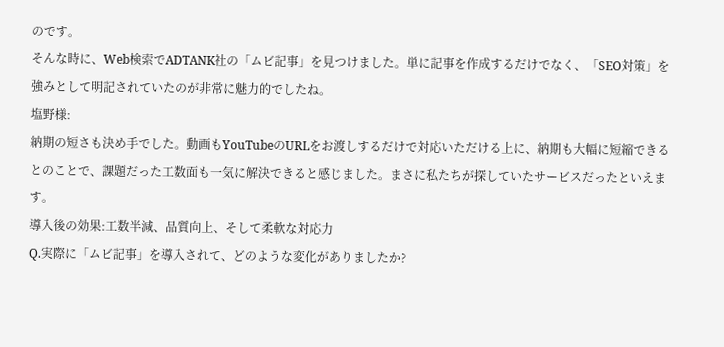のです。
そんな時に、Web検索でADTANK社の「ムビ記事」を見つけました。単に記事を作成するだけでなく、「SEO対策」を強みとして明記されていたのが非常に魅力的でしたね。
塩野様:
納期の短さも決め手でした。動画もYouTubeのURLをお渡しするだけで対応いただける上に、納期も大幅に短縮できるとのことで、課題だった工数面も一気に解決できると感じました。まさに私たちが探していたサービスだったといえます。
導入後の効果:工数半減、品質向上、そして柔軟な対応力
Q.実際に「ムビ記事」を導入されて、どのような変化がありましたか?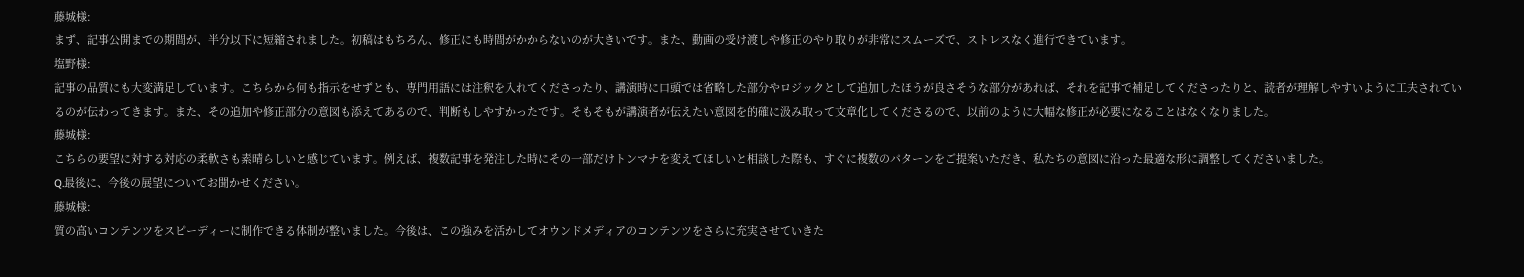藤城様:
まず、記事公開までの期間が、半分以下に短縮されました。初稿はもちろん、修正にも時間がかからないのが大きいです。また、動画の受け渡しや修正のやり取りが非常にスムーズで、ストレスなく進行できています。
塩野様:
記事の品質にも大変満足しています。こちらから何も指示をせずとも、専門用語には注釈を入れてくださったり、講演時に口頭では省略した部分やロジックとして追加したほうが良さそうな部分があれば、それを記事で補足してくださったりと、読者が理解しやすいように工夫されているのが伝わってきます。また、その追加や修正部分の意図も添えてあるので、判断もしやすかったです。そもそもが講演者が伝えたい意図を的確に汲み取って文章化してくださるので、以前のように大幅な修正が必要になることはなくなりました。
藤城様:
こちらの要望に対する対応の柔軟さも素晴らしいと感じています。例えば、複数記事を発注した時にその一部だけトンマナを変えてほしいと相談した際も、すぐに複数のパターンをご提案いただき、私たちの意図に沿った最適な形に調整してくださいました。
Q.最後に、今後の展望についてお聞かせください。
藤城様:
質の高いコンテンツをスピーディーに制作できる体制が整いました。今後は、この強みを活かしてオウンドメディアのコンテンツをさらに充実させていきた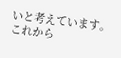いと考えています。これから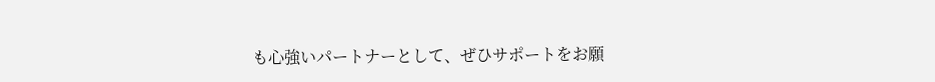も心強いパートナーとして、ぜひサポートをお願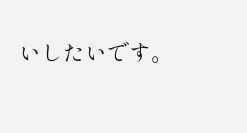いしたいです。